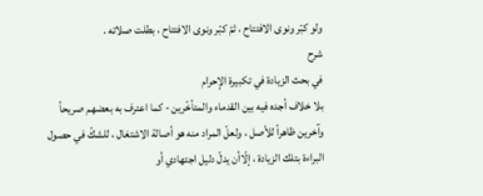ولو كبّر ونوى الافتتاح ، ثمّ كبّر ونوى الافتتاح ، بطلت صلاته .
شرح
في بحث الزيادة في تكبيرة الإحرام
بلا خلاف أجده فيه بين القدماء والمتأخّرين - كما اعترف به بعضهم صريحاً وآخرين ظاهراً للأصل ، ولعلّ المراد منه هو أصالة الاشتغال ، للشكّ في حصول البراءة بتلك الزيادة ، إلّاأن يدلّ دليل اجتهادي أو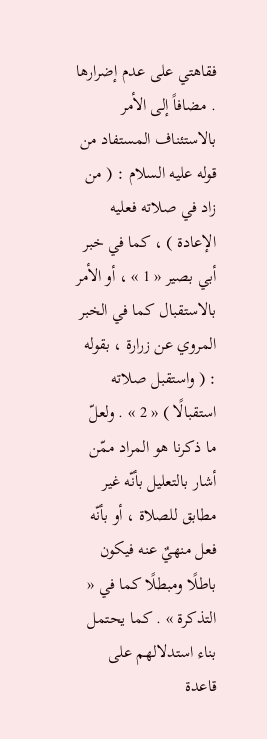فقاهتي على عدم إضرارها . مضافاً إلى الأمر بالاستئناف المستفاد من قوله عليه السلام : ( من زاد في صلاته فعليه الإعادة ) ، كما في خبر أبي بصير « 1 » ، أو الأمر بالاستقبال كما في الخبر المروي عن زرارة ، بقوله : ( واستقبل صلاته استقبالًا ) « 2 » . ولعلّ ما ذكرنا هو المراد ممّن أشار بالتعليل بأنّه غير مطابق للصلاة ، أو بأنّه فعل منهيٌ عنه فيكون باطلًا ومبطلًا كما في « التذكرة » . كما يحتمل بناء استدلالهم على قاعدة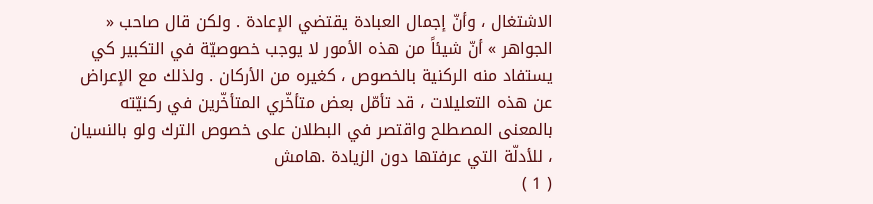الاشتغال ، وأنّ إجمال العبادة يقتضي الإعادة . ولكن قال صاحب « الجواهر » أنّ شيئاً من هذه الأمور لا يوجب خصوصيّة في التكبير كي يستفاد منه الركنية بالخصوص ، كغيره من الأركان . ولذلك مع الإعراض عن هذه التعليلات ، قد تأمّل بعض متأخّري المتأخّرين في ركنيّته بالمعنى المصطلح واقتصر في البطلان على خصوص الترك ولو بالنسيان ، للأدلّة التي عرفتها دون الزيادة .هامش
( 1 )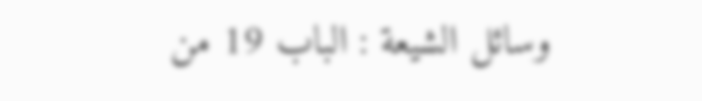وسائل الشيعة : الباب 19 من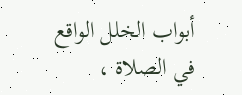أبواب الخلل الواقع في الصلاة ،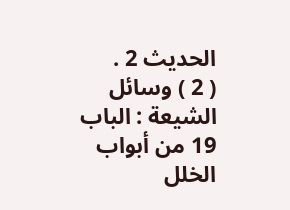الحديث 2 .
( 2 ) وسائل الشيعة : الباب 19 من أبواب الخلل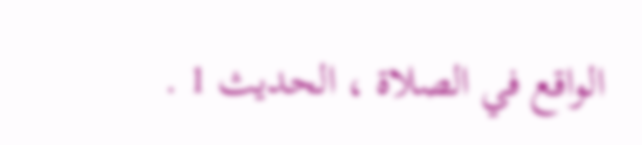الواقع في الصلاة ، الحديث 1 .